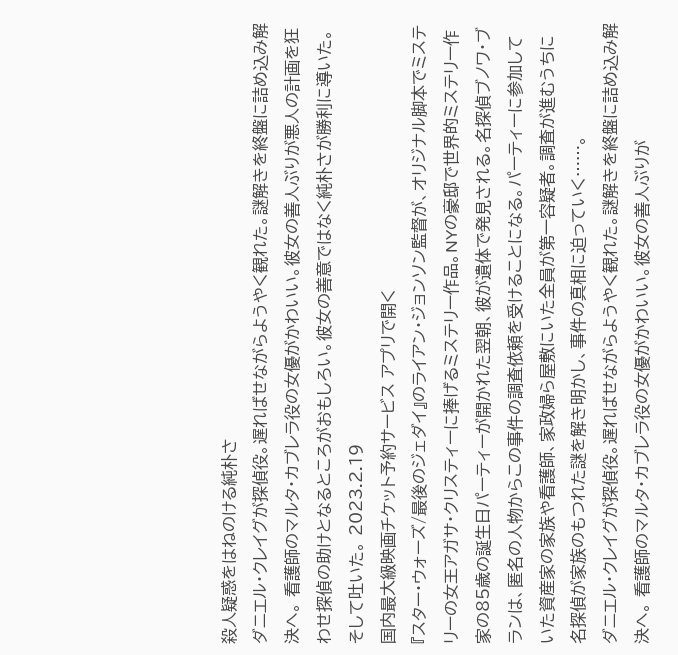殺人疑惑をはねのける純朴さ
ダニエル・クレイグが探偵役。遅ればせながらようやく観れた。謎解きを終盤に詰め込み解決へ。 看護師のマルタ・カブレラ役の女優がかわいい。彼女の善人ぶりが悪人の計画を狂わせ探偵の助けとなるところがおもしろい。彼女の善意ではなく純朴さが勝利に導いた。そして吐いた。 2023.2.19
国内最大級映画チケット予約サービス アプリで開く
『スター・ウォーズ/最後のジェダイ』のライアン・ジョンソン監督が、オリジナル脚本でミステリーの女王アガサ・クリスティーに捧げるミステリー作品。NYの豪邸で世界的ミステリー作家の85歳の誕生日パーティーが開かれた翌朝、彼が遺体で発見される。名探偵ブノワ・ブランは、匿名の人物からこの事件の調査依頼を受けることになる。パーティーに参加していた資産家の家族や看護師、家政婦ら屋敷にいた全員が第一容疑者。調査が進むうちに名探偵が家族のもつれた謎を解き明かし、事件の真相に迫っていく……。
ダニエル・クレイグが探偵役。遅ればせながらようやく観れた。謎解きを終盤に詰め込み解決へ。 看護師のマルタ・カブレラ役の女優がかわいい。彼女の善人ぶりが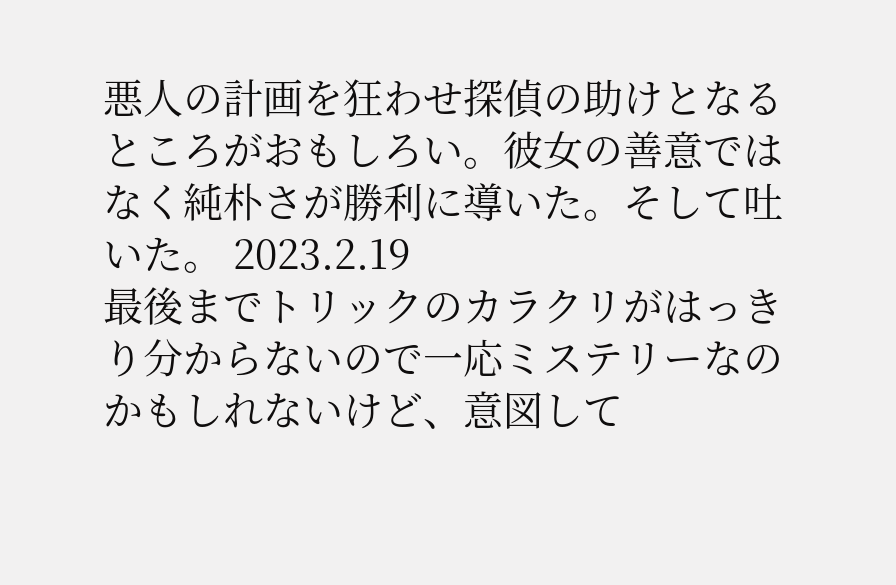悪人の計画を狂わせ探偵の助けとなるところがおもしろい。彼女の善意ではなく純朴さが勝利に導いた。そして吐いた。 2023.2.19
最後までトリックのカラクリがはっきり分からないので一応ミステリーなのかもしれないけど、意図して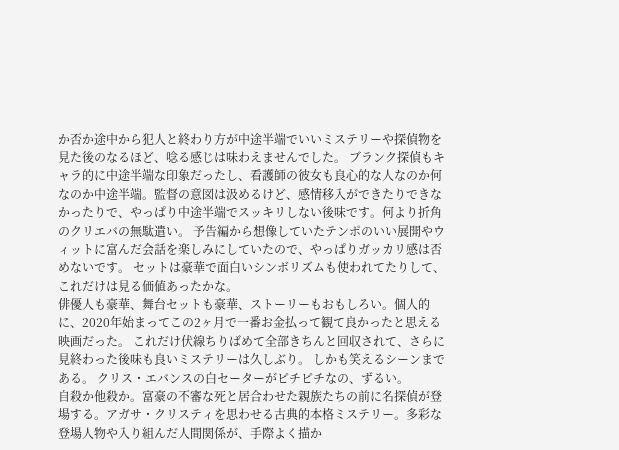か否か途中から犯人と終わり方が中途半端でいいミステリーや探偵物を見た後のなるほど、唸る感じは味わえませんでした。 ブランク探偵もキャラ的に中途半端な印象だったし、看護師の彼女も良心的な人なのか何なのか中途半端。監督の意図は汲めるけど、感情移入ができたりできなかったりで、やっぱり中途半端でスッキリしない後味です。何より折角のクリエバの無駄遣い。 予告編から想像していたテンポのいい展開やウィットに富んだ会話を楽しみにしていたので、やっぱりガッカリ感は否めないです。 セットは豪華で面白いシンボリズムも使われてたりして、これだけは見る価値あったかな。
俳優人も豪華、舞台セットも豪華、ストーリーもおもしろい。個人的に、2020年始まってこの2ヶ月で一番お金払って観て良かったと思える映画だった。 これだけ伏線ちりばめて全部きちんと回収されて、さらに見終わった後味も良いミステリーは久しぶり。 しかも笑えるシーンまである。 クリス・エバンスの白セーターがピチピチなの、ずるい。
自殺か他殺か。富豪の不審な死と居合わせた親族たちの前に名探偵が登場する。アガサ・クリスティを思わせる古典的本格ミステリー。多彩な登場人物や入り組んだ人間関係が、手際よく描か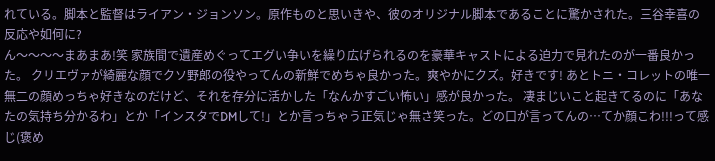れている。脚本と監督はライアン・ジョンソン。原作ものと思いきや、彼のオリジナル脚本であることに驚かされた。三谷幸喜の反応や如何に?
ん〜〜〜〜まあまあ!笑 家族間で遺産めぐってエグい争いを繰り広げられるのを豪華キャストによる迫力で見れたのが一番良かった。 クリエヴァが綺麗な顔でクソ野郎の役やってんの新鮮でめちゃ良かった。爽やかにクズ。好きです! あとトニ・コレットの唯一無二の顔めっちゃ好きなのだけど、それを存分に活かした「なんかすごい怖い」感が良かった。 凄まじいこと起きてるのに「あなたの気持ち分かるわ」とか「インスタでDMして!」とか言っちゃう正気じゃ無さ笑った。どの口が言ってんの…てか顔こわ!!!って感じ(褒め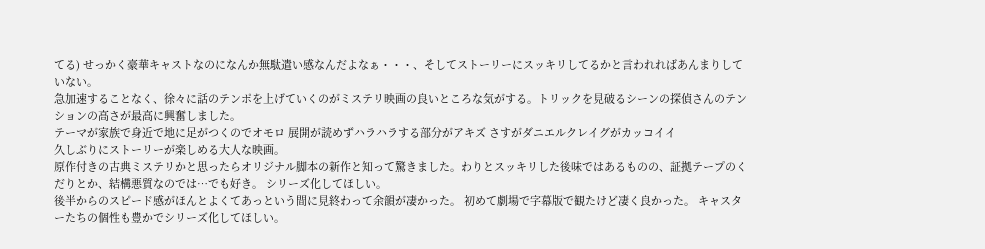てる) せっかく豪華キャストなのになんか無駄遣い感なんだよなぁ・・・、そしてストーリーにスッキリしてるかと言われればあんまりしていない。
急加速することなく、徐々に話のテンポを上げていくのがミステリ映画の良いところな気がする。トリックを見破るシーンの探偵さんのテンションの高さが最高に興奮しました。
テーマが家族で身近で地に足がつくのでオモロ 展開が読めずハラハラする部分がアキズ さすがダニエルクレイグがカッコイイ
久しぶりにストーリーが楽しめる大人な映画。
原作付きの古典ミステリかと思ったらオリジナル脚本の新作と知って驚きました。わりとスッキリした後味ではあるものの、証拠テープのくだりとか、結構悪質なのでは…でも好き。 シリーズ化してほしい。
後半からのスピード感がほんとよくてあっという間に見終わって余韻が凄かった。 初めて劇場で字幕版で観たけど凄く良かった。 キャスターたちの個性も豊かでシリーズ化してほしい。